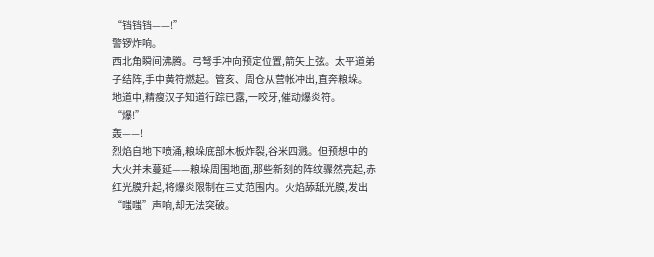“铛铛铛——!”
警锣炸响。
西北角瞬间沸腾。弓弩手冲向预定位置,箭矢上弦。太平道弟子结阵,手中黄符燃起。管亥、周仓从营帐冲出,直奔粮垛。
地道中,精瘦汉子知道行踪已露,一咬牙,催动爆炎符。
“爆!”
轰——!
烈焰自地下喷涌,粮垛底部木板炸裂,谷米四溅。但预想中的大火并未蔓延——粮垛周围地面,那些新刻的阵纹骤然亮起,赤红光膜升起,将爆炎限制在三丈范围内。火焰舔舐光膜,发出“嗤嗤”声响,却无法突破。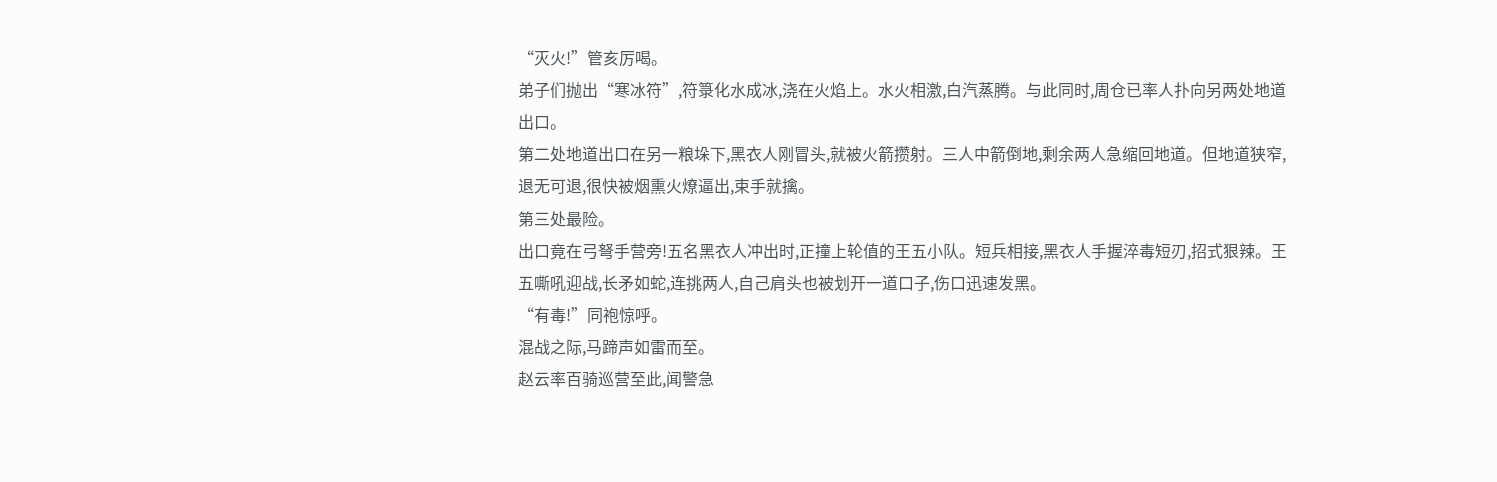“灭火!”管亥厉喝。
弟子们抛出“寒冰符”,符箓化水成冰,浇在火焰上。水火相激,白汽蒸腾。与此同时,周仓已率人扑向另两处地道出口。
第二处地道出口在另一粮垛下,黑衣人刚冒头,就被火箭攒射。三人中箭倒地,剩余两人急缩回地道。但地道狭窄,退无可退,很快被烟熏火燎逼出,束手就擒。
第三处最险。
出口竟在弓弩手营旁!五名黑衣人冲出时,正撞上轮值的王五小队。短兵相接,黑衣人手握淬毒短刃,招式狠辣。王五嘶吼迎战,长矛如蛇,连挑两人,自己肩头也被划开一道口子,伤口迅速发黑。
“有毒!”同袍惊呼。
混战之际,马蹄声如雷而至。
赵云率百骑巡营至此,闻警急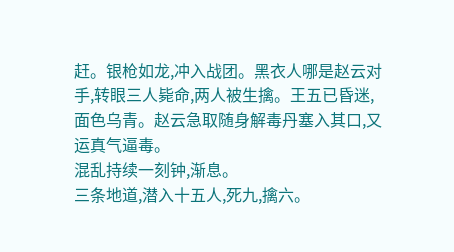赶。银枪如龙,冲入战团。黑衣人哪是赵云对手,转眼三人毙命,两人被生擒。王五已昏迷,面色乌青。赵云急取随身解毒丹塞入其口,又运真气逼毒。
混乱持续一刻钟,渐息。
三条地道,潜入十五人,死九,擒六。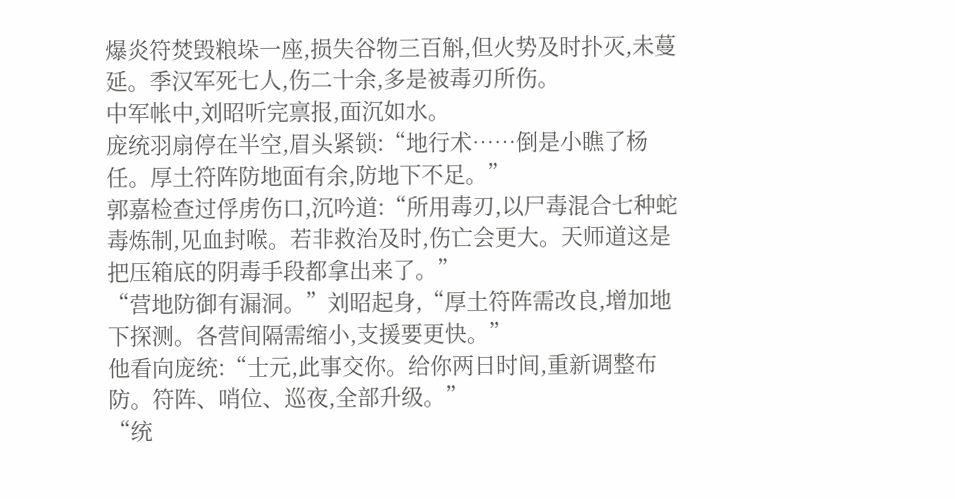爆炎符焚毁粮垛一座,损失谷物三百斛,但火势及时扑灭,未蔓延。季汉军死七人,伤二十余,多是被毒刃所伤。
中军帐中,刘昭听完禀报,面沉如水。
庞统羽扇停在半空,眉头紧锁:“地行术……倒是小瞧了杨任。厚土符阵防地面有余,防地下不足。”
郭嘉检查过俘虏伤口,沉吟道:“所用毒刃,以尸毒混合七种蛇毒炼制,见血封喉。若非救治及时,伤亡会更大。天师道这是把压箱底的阴毒手段都拿出来了。”
“营地防御有漏洞。”刘昭起身,“厚土符阵需改良,增加地下探测。各营间隔需缩小,支援要更快。”
他看向庞统:“士元,此事交你。给你两日时间,重新调整布防。符阵、哨位、巡夜,全部升级。”
“统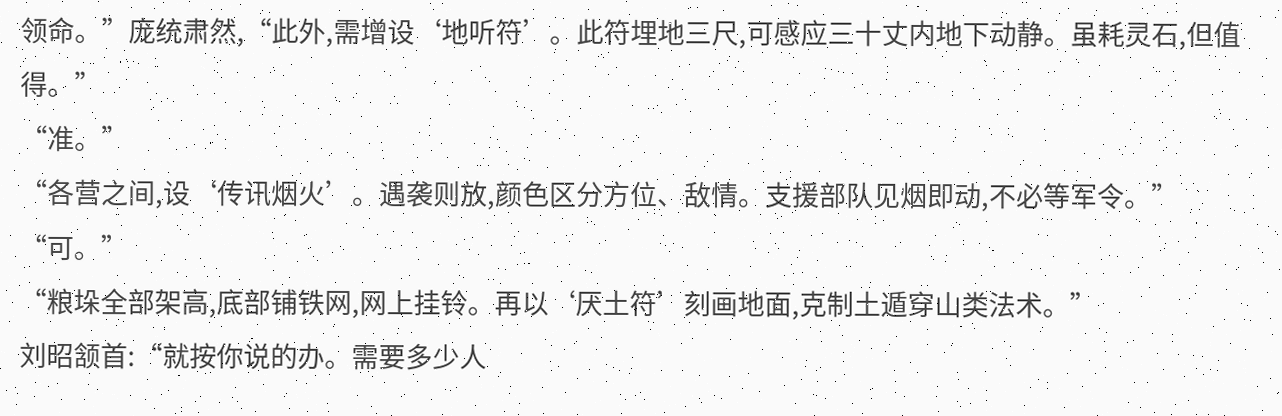领命。”庞统肃然,“此外,需增设‘地听符’。此符埋地三尺,可感应三十丈内地下动静。虽耗灵石,但值得。”
“准。”
“各营之间,设‘传讯烟火’。遇袭则放,颜色区分方位、敌情。支援部队见烟即动,不必等军令。”
“可。”
“粮垛全部架高,底部铺铁网,网上挂铃。再以‘厌土符’刻画地面,克制土遁穿山类法术。”
刘昭颔首:“就按你说的办。需要多少人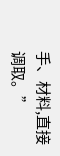手、材料,直接调取。”